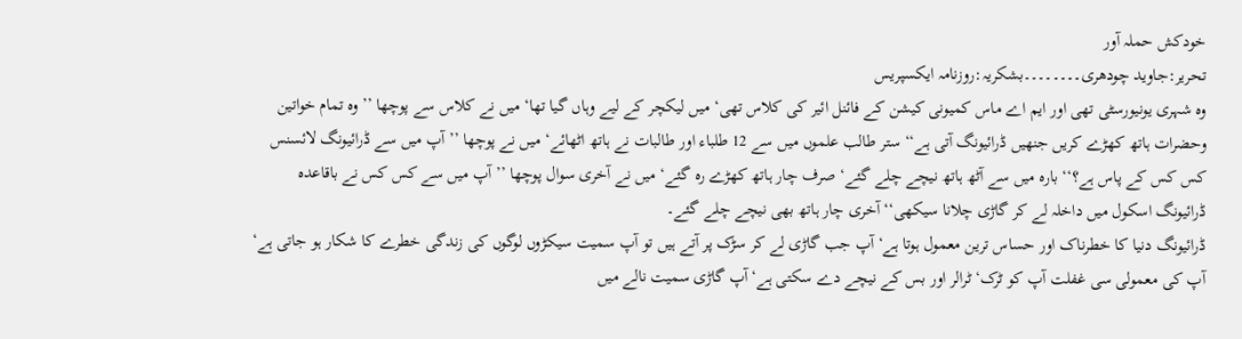خودکش حملہ آور
تحریر:جاوید چودھری۔۔۔۔۔۔۔۔بشکریہ:روزنامہ ایکسپریس
وہ شہری یونیورسٹی تھی اور ایم اے ماس کمیونی کیشن کے فائنل ائیر کی کلاس تھی‘ میں لیکچر کے لیے وہاں گیا تھا‘ میں نے کلاس سے پوچھا ’’ وہ تمام خواتین وحضرات ہاتھ کھڑے کریں جنھیں ڈرائیونگ آتی ہے‘‘ ستر طالب علموں میں سے 12 طلباء اور طالبات نے ہاتھ اٹھائے‘ میں نے پوچھا ’’ آپ میں سے ڈرائیونگ لائسنس کس کس کے پاس ہے؟‘‘ بارہ میں سے آٹھ ہاتھ نیچے چلے گئے‘ صرف چار ہاتھ کھڑے رہ گئے‘ میں نے آخری سوال پوچھا ’’ آپ میں سے کس کس نے باقاعدہ ڈرائیونگ اسکول میں داخلہ لے کر گاڑی چلانا سیکھی‘‘ آخری چار ہاتھ بھی نیچے چلے گئے۔
ڈرائیونگ دنیا کا خطرناک اور حساس ترین معمول ہوتا ہے‘ آپ جب گاڑی لے کر سڑک پر آتے ہیں تو آپ سمیت سیکڑوں لوگوں کی زندگی خطرے کا شکار ہو جاتی ہے‘ آپ کی معمولی سی غفلت آپ کو ٹرک‘ ٹرالر اور بس کے نیچے دے سکتی ہے‘آپ گاڑی سمیت نالے میں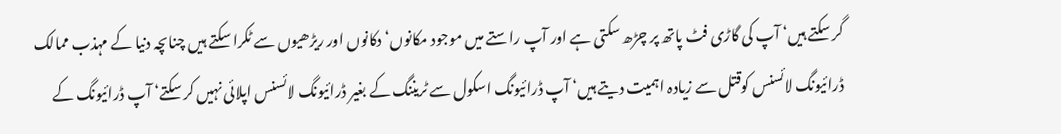گر سکتے ہیں‘ آپ کی گاڑی فٹ پاتھ پر چڑھ سکتی ہے اور آپ راستے میں موجود مکانوں‘ دکانوں اور ریڑھیوں سے ٹکرا سکتے ہیں چناںچہ دنیا کے مہذب ممالک ڈرائیونگ لائسنس کوقتل سے زیادہ اہمیت دیتے ہیں‘ آپ ڈرائیونگ اسکول سے ٹریننگ کے بغیر ڈرائیونگ لائسنس اپلائی نہیں کر سکتے‘ آپ ڈرائیونگ کے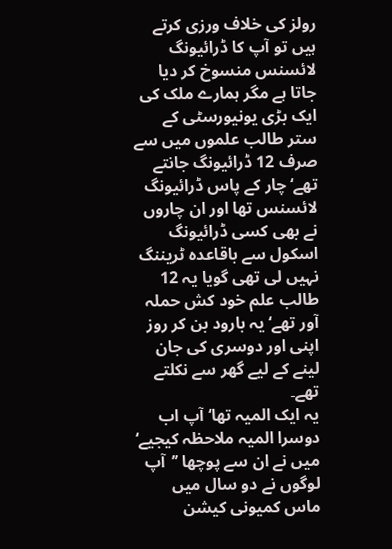رولز کی خلاف ورزی کرتے ہیں تو آپ کا ڈرائیونگ لائسنس منسوخ کر دیا جاتا ہے مگر ہمارے ملک کی ایک بڑی یونیورسٹی کے ستر طالب علموں میں سے صرف 12 ڈرائیونگ جانتے تھے‘ چار کے پاس ڈرائیونگ لائسنس تھا اور ان چاروں نے بھی کسی ڈرائیونگ اسکول سے باقاعدہ ٹریننگ نہیں لی تھی گویا یہ 12 طالب علم خود کش حملہ آور تھے‘ یہ بارود بن کر روز اپنی اور دوسری کی جان لینے کے لیے گھر سے نکلتے تھے۔
یہ ایک المیہ تھا‘ آپ اب دوسرا المیہ ملاحظہ کیجیے‘ میں نے ان سے پوچھا ’’آپ لوگوں نے دو سال میں ماس کمیونی کیشن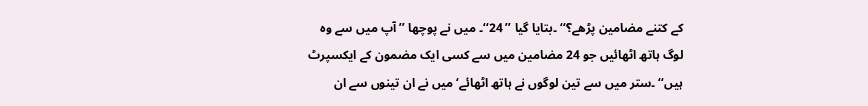کے کتنے مضامین پڑھے؟‘‘ ۔بتایا گیا ’’ 24‘‘۔ میں نے پوچھا ’’ آپ میں سے وہ لوگ ہاتھ اٹھائیں جو 24 مضامین میں سے کسی ایک مضمون کے ایکسپرٹ ہیں‘‘ ۔ستر میں سے تین لوگوں نے ہاتھ اٹھائے‘ میں نے ان تینوں سے ان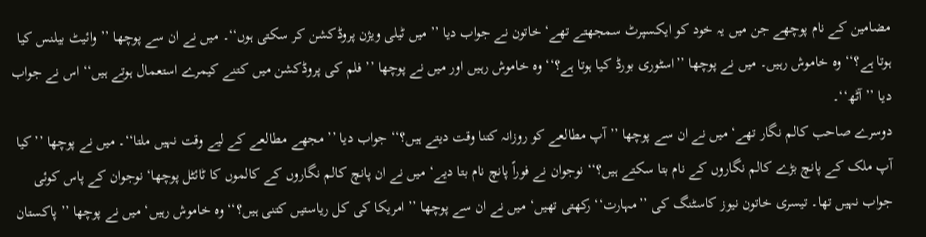مضامین کے نام پوچھے جن میں یہ خود کو ایکسپرٹ سمجھتے تھے‘ خاتون نے جواب دیا ’’ میں ٹیلی ویژن پروڈکشن کر سکتی ہوں‘‘۔ میں نے ان سے پوچھا ’’وائیٹ بیلنس کیا ہوتا ہے؟‘‘ وہ خاموش رہیں۔ میں نے پوچھا ’’اسٹوری بورڈ کیا ہوتا ہے؟‘‘ وہ خاموش رہیں اور میں نے پوچھا ’’ فلم کی پروڈکشن میں کتنے کیمرے استعمال ہوتے ہیں‘‘ اس نے جواب دیا ’’آٹھ‘‘۔
دوسرے صاحب کالم نگار تھے‘ میں نے ان سے پوچھا ’’ آپ مطالعے کو روزانہ کتنا وقت دیتے ہیں؟‘‘ جواب دیا ’’ مجھے مطالعے کے لیے وقت نہیں ملتا‘‘۔ میں نے پوچھا ’’کیا آپ ملک کے پانچ بڑے کالم نگاروں کے نام بتا سکتے ہیں؟‘‘ نوجوان نے فوراً پانچ نام بتا دیے‘ میں نے ان پانچ کالم نگاروں کے کالموں کا ٹائٹل پوچھا‘ نوجوان کے پاس کوئی جواب نہیں تھا۔ تیسری خاتون نیوز کاسٹنگ کی ’’مہارت‘‘ رکھتی تھیں‘ میں نے ان سے پوچھا ’’ امریکا کی کل ریاستیں کتنی ہیں؟‘‘ وہ خاموش رہیں‘ میں نے پوچھا ’’ پاکستان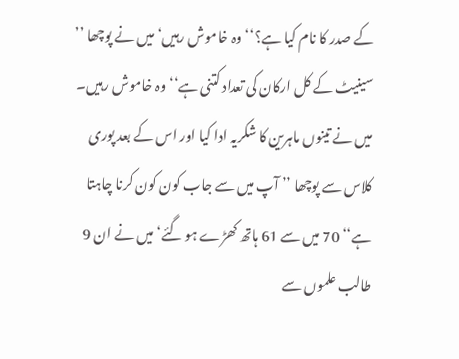کے صدر کا نام کیا ہے؟‘‘ وہ خاموش رہیں‘ میں نے پوچھا ’’ سینیٹ کے کل ارکان کی تعداد کتنی ہے‘‘ وہ خاموش رہیں۔
میں نے تینوں ماہرین کا شکریہ ادا کیا اور اس کے بعد پوری کلاس سے پوچھا ’’ آپ میں سے جاب کون کون کرنا چاہتا ہے‘‘ 70 میں سے 61 ہاتھ کھڑے ہو گئے‘ میں نے ان 9 طالب علموں سے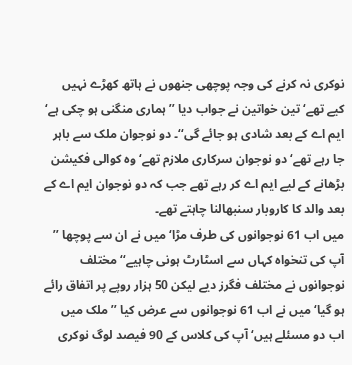نوکری نہ کرنے کی وجہ پوچھی جنھوں نے ہاتھ کھڑے نہیں کیے تھے‘ تین خواتین نے جواب دیا ’’ ہماری منگنی ہو چکی ہے‘ ایم اے کے بعد شادی ہو جائے گی‘‘۔ دو نوجوان ملک سے باہر جا رہے تھے‘ دو نوجوان سرکاری ملازم تھے‘ وہ کوالی فکیشن بڑھانے کے لیے ایم اے کر رہے تھے جب کہ دو نوجوان ایم اے کے بعد والد کا کاروبار سنبھالنا چاہتے تھے۔
میں اب 61 نوجوانوں کی طرف مڑا‘ میں نے ان سے پوچھا ’’ آپ کی تنخواہ کہاں سے اسٹارٹ ہونی چاہیے‘‘ مختلف نوجوانوں نے مختلف فگرز دیے لیکن 50 ہزار روپے پر اتفاق رائے ہو گیا‘ میں نے اب 61 نوجوانوں سے عرض کیا ’’ ملک میں اب دو مسئلے ہیں‘ آپ کی کلاس کے 90 فیصد لوگ نوکری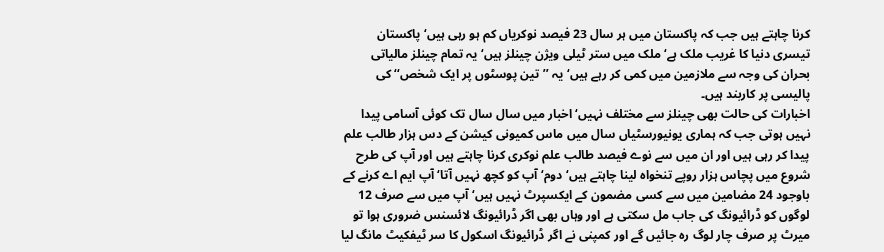کرنا چاہتے ہیں جب کہ پاکستان میں ہر سال 23 فیصد نوکریاں کم ہو رہی ہیں‘ پاکستان تیسری دنیا کا غریب ملک ہے‘ ملک میں ستر ٹیلی ویژن چینلز ہیں‘ یہ تمام چینلز مالیاتی بحران کی وجہ سے ملازمین میں کمی کر رہے ہیں‘ یہ ’’تین پوسٹوں پر ایک شخص‘‘ کی پالیسی پر کاربند ہیں۔
اخبارات کی حالت بھی چینلز سے مختلف نہیں‘ اخبار میں سال سال تک کوئی آسامی پیدا نہیں ہوتی جب کہ ہماری یونیورسٹیاں سال میں ماس کمیونی کیشن کے دس ہزار طالب علم پیدا کر رہی ہیں اور ان میں سے نوے فیصد طالب علم نوکری کرنا چاہتے ہیں اور آپ کی طرح شروع میں پچاس ہزار روپے تنخواہ لینا چاہتے ہیں‘ دوم‘ آپ کو کچھ نہیں آتا‘ آپ ایم اے کرنے کے باوجود 24 مضامین میں سے کسی مضمون کے ایکسپرٹ نہیں ہیں‘ آپ میں سے صرف 12 لوگوں کو ڈرائیونگ کی جاب مل سکتی ہے اور وہاں بھی اگر ڈرائیونگ لائسنس ضروری ہوا تو میرٹ پر صرف چار لوگ رہ جائیں گے اور کمپنی نے اگر ڈرائیونگ اسکول کا سر ٹیفکیٹ مانگ لیا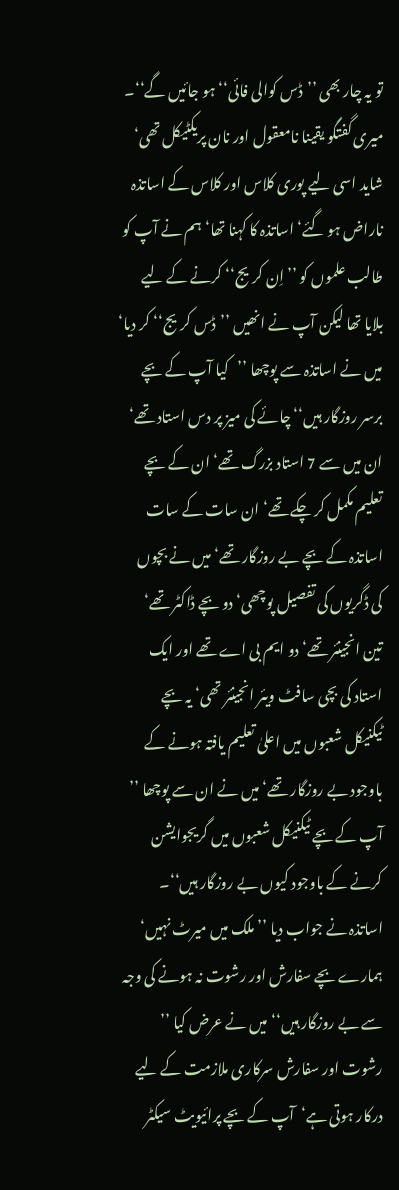تو یہ چار بھی ’’ڈس کوالی فائی‘‘ہو جائیں گے‘‘۔
میری گفتگو یقینا نامعقول اور نان پریکٹیکل تھی‘ شاید اسی لیے پوری کلاس اور کلاس کے اساتذہ ناراض ہو گئے‘ اساتذہ کا کہنا تھا‘ ہم نے آپ کو طالب علموں کو ’’اِن کریج‘‘ کرنے کے لیے بلایا تھا لیکن آپ نے انھیں ’’ڈس کریج‘‘ کر دیا‘ میں نے اساتذہ سے پوچھا ’’کیا آپ کے بچے برسر روزگار ہیں‘‘ چائے کی میز پر دس استاد تھے‘ ان میں سے 7 استاد بزرگ تھے‘ ان کے بچے تعلیم مکمل کر چکے تھے‘ ان سات کے سات اساتذہ کے بچے بے روزگار تھے‘ میں نے بچوں کی ڈگریوں کی تفصیل پوچھی‘ دو بچے ڈاکٹر تھے‘ تین انجینئر تھے‘ دو ایم بی اے تھے اور ایک استاد کی بچی سافٹ ویئر انجینئر تھی‘ یہ بچے ٹیکنیکل شعبوں میں اعلیٰ تعلیم یافتہ ہونے کے باوجود بے روزگار تھے‘ میں نے ان سے پوچھا ’’ آپ کے بچے ٹیکنیکل شعبوں میں گریجوایشن کرنے کے باوجود کیوں بے روزگار ہیں‘‘۔
اساتذہ نے جواب دیا ’’ملک میں میرٹ نہیں‘ ہمارے بچے سفارش اور رشوت نہ ہونے کی وجہ سے بے روزگار ہیں‘‘ میں نے عرض کیا ’’ رشوت اور سفارش سرکاری ملازمت کے لیے درکار ہوتی ہے‘آپ کے بچے پرائیویٹ سیکٹر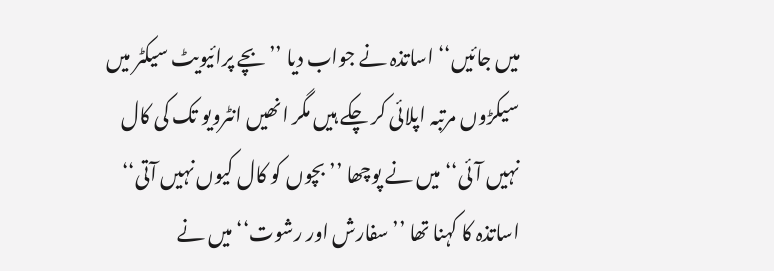میں جائیں‘‘ اساتذہ نے جواب دیا ’’بچے پرائیویٹ سیکٹر میں سیکڑوں مرتبہ اپلائی کر چکے ہیں مگر انھیں انٹرویو تک کی کال نہیں آئی‘‘ میں نے پوچھا ’’ بچوں کو کال کیوں نہیں آتی‘‘ اساتذہ کا کہنا تھا ’’ سفارش اور رشوت‘‘ میں نے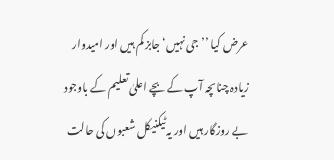عرض کیا ’’ جی نہیں‘ جابز کم ہیں اور امیدوار زیادہ چناںچہ آپ کے بچے اعلیٰ تعلیم کے باوجود بے روزگار ہیں اور یہ ٹیکنیکل شعبوں کی حالت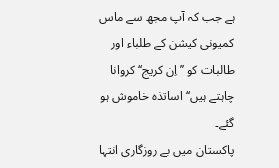ہے جب کہ آپ مجھ سے ماس کمیونی کیشن کے طلباء اور طالبات کو ’’اِن کریج‘‘ کروانا چاہتے ہیں‘‘ اساتذہ خاموش ہو گئے۔
پاکستان میں بے روزگاری انتہا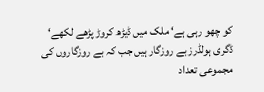کو چھو رہی ہے‘ ملک میں ڈیڑھ کروڑ پڑھے لکھے‘ ڈگری ہولڈرز بے روزگار ہیں جب کہ بے روزگاروں کی مجموعی تعداد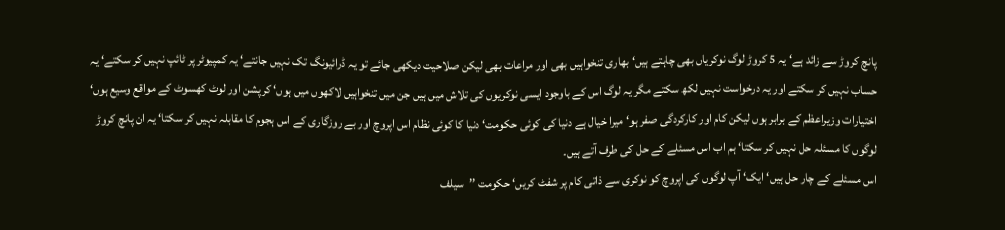پانچ کروڑ سے زائد ہے‘ یہ 5 کروڑ لوگ نوکریاں بھی چاہتے ہیں‘ بھاری تنخواہیں بھی اور مراعات بھی لیکن صلاحیت دیکھی جائے تو یہ ڈرائیونگ تک نہیں جانتے‘ یہ کمپیوٹر پر ٹائپ نہیں کر سکتے‘ یہ حساب نہیں کر سکتے اور یہ درخواست نہیں لکھ سکتے مگر یہ لوگ اس کے باوجود ایسی نوکریوں کی تلاش میں ہیں جن میں تنخواہیں لاکھوں میں ہوں‘ کرپشن اور لوٹ کھسوٹ کے مواقع وسیع ہوں‘ اختیارات وزیراعظم کے برابر ہوں لیکن کام اور کارکردگی صفر ہو‘ میرا خیال ہے دنیا کی کوئی حکومت‘ دنیا کا کوئی نظام اس اپروچ اور بے روزگاری کے اس ہجوم کا مقابلہ نہیں کر سکتا‘ یہ ان پانچ کروڑ لوگوں کا مسئلہ حل نہیں کر سکتا‘ ہم اب اس مسئلے کے حل کی طرف آتے ہیں۔
اس مسئلے کے چار حل ہیں‘ ایک‘ آپ لوگوں کی اپروچ کو نوکری سے ذاتی کام پر شفٹ کریں‘ حکومت ’’سیلف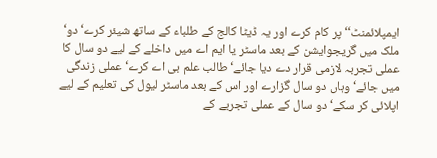ایمپلائمنٹ‘‘ پر کام کرے اور یہ ڈیٹا کالج کے طلباء کے ساتھ شیئر کرے‘ دو‘ ملک میں گریجوایشن کے بعد ماسٹر یا ایم اے میں داخلے کے لیے دو سال کا عملی تجربہ لازمی قرار دے دیا جائے‘ طالب علم بی اے کرے‘ عملی زندگی میں جائے‘ وہاں دو سال گزارے اور اس کے بعد ماسٹر لیول کی تعلیم کے لیے اپلائی کر سکے‘ دو سال کے عملی تجربے کے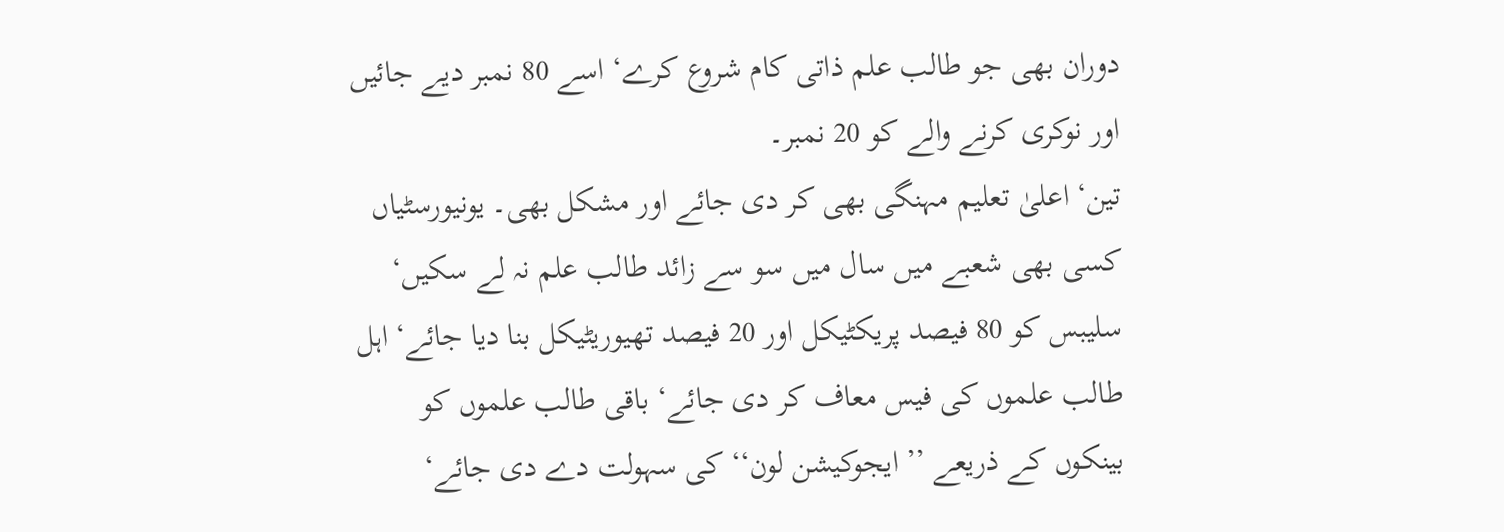دوران بھی جو طالب علم ذاتی کام شروع کرے‘ اسے 80 نمبر دیے جائیں اور نوکری کرنے والے کو 20 نمبر۔
تین‘ اعلیٰ تعلیم مہنگی بھی کر دی جائے اور مشکل بھی۔ یونیورسٹیاں کسی بھی شعبے میں سال میں سو سے زائد طالب علم نہ لے سکیں‘ سلیبس کو 80 فیصد پریکٹیکل اور 20 فیصد تھیوریٹیکل بنا دیا جائے‘ اہل طالب علموں کی فیس معاف کر دی جائے‘ باقی طالب علموں کو بینکوں کے ذریعے ’’ ایجوکیشن لون‘‘ کی سہولت دے دی جائے‘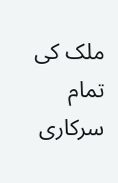ملک کی تمام سرکاری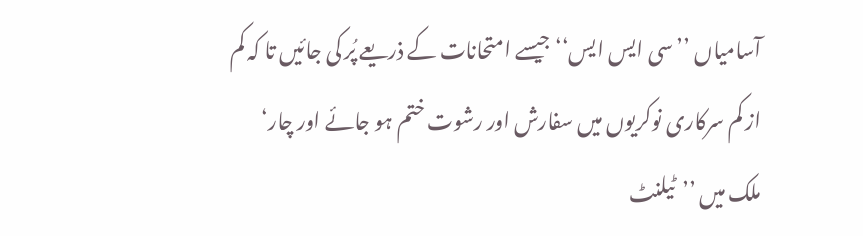آسامیاں ’’سی ایس ایس‘‘ جیسے امتحانات کے ذریعے پُر کی جائیں تا کہ کم از کم سرکاری نوکریوں میں سفارش اور رشوت ختم ہو جائے اور چار‘ ملک میں ’’ٹیلنٹ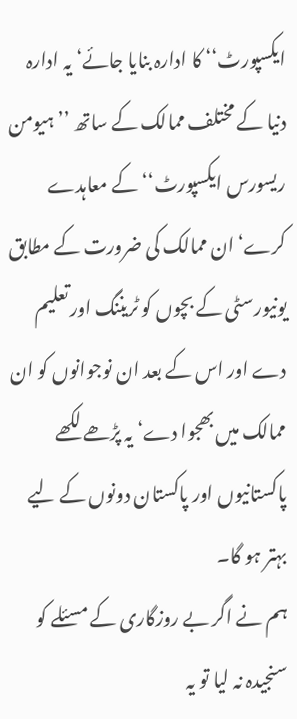ایکسپورٹ‘‘ کا ادارہ بنایا جائے‘ یہ ادارہ دنیا کے مختلف ممالک کے ساتھ ’’ہیومن ریسورس ایکسپورٹ‘‘ کے معاہدے کرے‘ ان ممالک کی ضرورت کے مطابق یونیورسٹی کے بچوں کو ٹریننگ اور تعلیم دے اور اس کے بعد ان نوجوانوں کو ان ممالک میں بھجوا دے‘ یہ پڑھے لکھے پاکستانیوں اور پاکستان دونوں کے لیے بہتر ہو گا۔
ہم نے اگر بے روزگاری کے مسئلے کو سنجیدہ نہ لیا تو یہ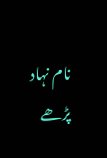نام نہاد پڑھے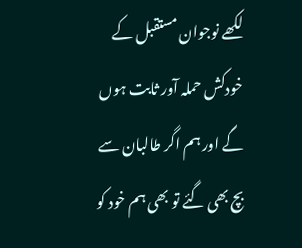لکھے نوجوان مستقبل کے خودکش حملہ آور ثابت ہوں گے اور ہم اگر طالبان سے بچ بھی گئے تو بھی ہم خود کو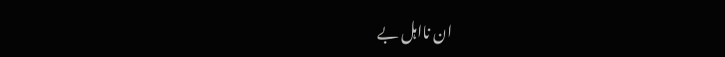ان نااہل بے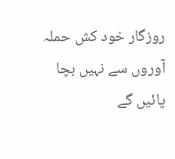روزگار خود کش حملہ آوروں سے نہیں بچا پائیں گے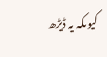کیوںکہ یہ ڈیڑھ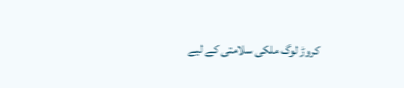کروڑ لوگ ملکی سلامتی کے لیے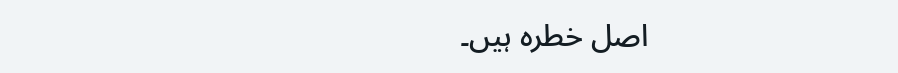اصل خطرہ ہیں۔